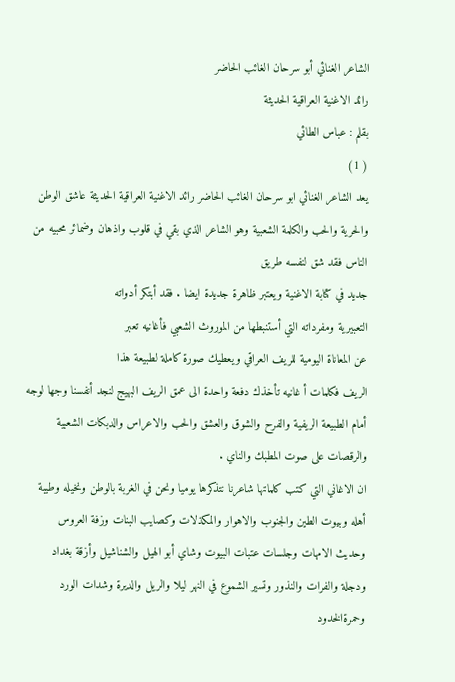الشاعر الغنائي أبو سرحان الغائب الحاضر
رائد الاغنية العراقية الحديثة
بقلم : عباس الطائي
( 1)
يعد الشاعر الغنائي ابو سرحان الغائب الحاضر رائد الاغنية العراقية الحديثة عاشق الوطن والحرية والحب والكلمة الشعبية وهو الشاعر الذي بقي في قلوب واذهان وضمائر محبيه من الناس فقد شق لنفسه طريق
جديد في كتابة الاغنية ويعتبر ظاهرة جديدة ايضا . فقد أبتكر أدواته
التعبيرية ومفرداته التي أستنبطها من الموروث الشعبي فأغانيه تعبر
عن المعاناة اليومية للريف العراقي ويعطيك صورة كاملة لطبيعة هذا
الريف فكلمات أ غانيه تأخذك دفعة واحدة الى عمق الريف البهيج لنجد أنفسنا وجها لوجه أمام الطبيعة الريفية والفرح والشوق والعشق والحب والاعراس والدبكات الشعبية والرقصات على صوت المطبك والناي .
ان الاغاني التي كتب كلماتها شاعرنا نتذكرها يوميا ونحن في الغربة بالوطن ونخيله وطيبة أهله وبيوت الطين والجنوب والاهوار والمكذلات وكصايب البنات وزفة العروس وحديث الامهات وجلسات عتبات البيوت وشاي أبو الهيل والشناشيل وأزقة بغداد ودجلة والفرات والنذور وتسير الشموع في النهر ليلا والريل والديرة وشدات الورد وحمرةالخدود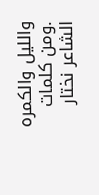والليل والكمره .ومن كلمات الشاعر نختار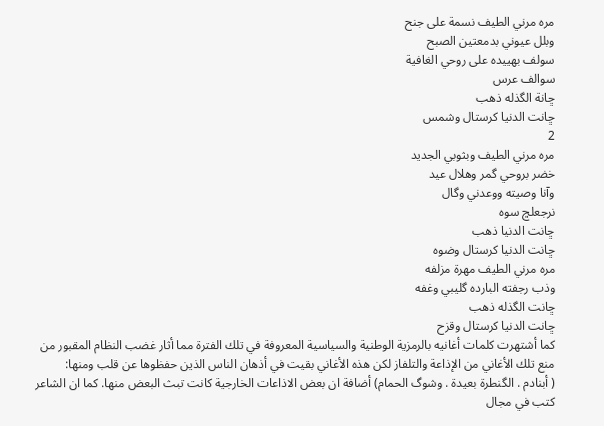مره مرني الطيف نسمة على جنح
وبلل عيوني بدمعتين الصبح
سولف بهييده على روحي الغافية
سوالف عرس
ڇانة الگذله ذهب
ڇانت الدنيا كرستال وشمس
2
مره مرني الطيف وبثوبي الجديد
خضر بروحي گمر وهلال عيد
وآنا وصيته ووعدني وگال
نرجعلڇ سوه
ڇانت الدنيا ذهب
ڇانت الدنيا كرستال وضوه
مره مرني الطيف مهرة مزلفه
وذب رجفته البارده گليبي وغفه
ڇانت الگذله ذهب
ڇانت الدنيا كرستال وقزح
كما أشتهرت كلمات أغانيه بالرمزية الوطنية والسياسية المعروفة في تلك الفترة مما أثار غضب النظام المقبور من منع تلك الأغاني من الإذاعة والتلفاز لكن هذه الأغاني بقيت في أذهان الناس الذين حفظوها عن قلب ومنها:
( أبنادم . الگنطرة بعيدة . وشوگ الحمام) أضافة ان بعض الاذاعات الخارجية كانت تبث البعض منها. كما ان الشاعر كتب في مجال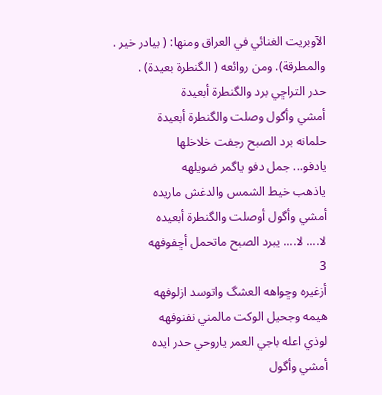الآوبريت الغنائي في العراق ومنها: ( بيادر خير . والمطرقة). ومن روائعه ( الگنطرة بعيدة) .
حدر التراڇي برد والگنطرة أبعيدة
أمشي وأگول وصلت والگنطرة أبعيدة
حلمانه برد الصبح رجفت خلاخلها
يادفو... جمل دفو ياگمر ضويلهه
ياذهب خيط الشمس والدغش ماريده
أمشي وأگول أوصلت والگنطرة أبعيده
لا.... لا.... يبرد الصبح ماتحمل أڇفوفهه
3
أزغيره وڇواهه العشگ واتوسد ازلوفهه
هيمه وجحيل الوكت مالمني نفنوفهه
لوذي اعله باجي العمر ياروحي حدر ايده
أمشي وأگول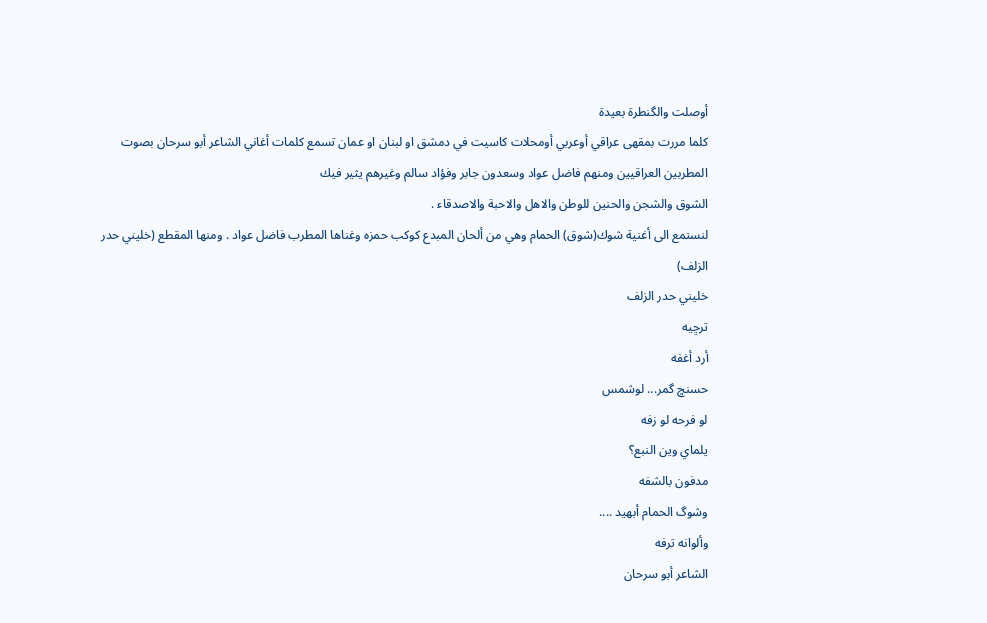أوصلت والگنطرة بعيدة
كلما مررت بمقهى عراقي أوعربي أومحلات كاسيت في دمشق او لبنان او عمان تسمع كلمات أغاني الشاعر أبو سرحان بصوت المطربين العراقيين ومنهم فاضل عواد وسعدون جابر وفؤاد سالم وغيرهم يثير فيك
الشوق والشجن والحنين للوطن والاهل والاحبة والاصدقاء .
لنستمع الى أغنية شوك(شوق) الحمام وهي من ألحان المبدع كوكب حمزه وغناها المطرب فاضل عواد . ومنها المقطع (خليني حدر الزلف)
خليني حدر الزلف
ترڇيه
أرد أغفه
حسنڇ گمر... لوشمس
لو فرحه لو زفه
يلماي وين النبع؟
مدفون بالشفه
وشوگ الحمام أبهيد ....
وألوانه ترفه
الشاعر أبو سرحان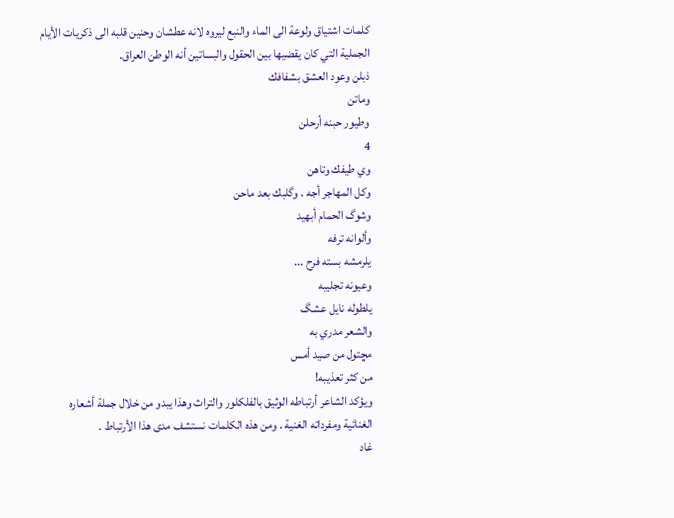كلمات اشتياق ولوعة الى الماء والنبع ليروه لانه عطشان وحنين قلبه الى ذكريات الأيام الجملية التي كان يقضيها بين الحقول والبساتين أنه الوطن العراق.
ذبلن وعود العشق بشفافك
وماتن
وطيور حبنه أرحلن
4
وي طيفك وتاهن
وكل المهاجر أجه . وگلبك بعد ماحن
وشوگ الحمام أبهيد
وألوانه ترفه
يلرمشه بسته فرح ...
وعيونه تجليبه
يلطوله نايل عشگ
والشعر مدري به
مڇتول من صيد أمس
من كثر تعذيبه!
ويؤكد الشاعر أرتباطه الوثيق بالفلكلور والتراث وهذا يبدو من خلال جملة أشعاره الغنائية ومفرداته الغنية . ومن هذه الكلمات نستشف مدى هذا الأرتباط .
غاد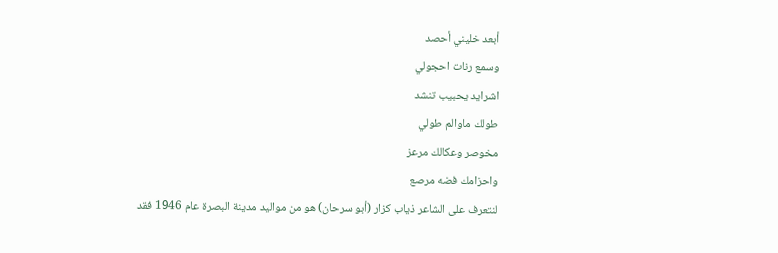أبعد خليني أحصد
وسمع رنات احجولي
اشرايد يحبيب تنشد
طولك ماوالم طولي
مخوصر وعكالك مرعز
واحزامك فضه مرصع
لنتعرف على الشاعر ذياب كزار (أبو سرحان) هو من مواليد مدينة البصرة عام 1946 فقد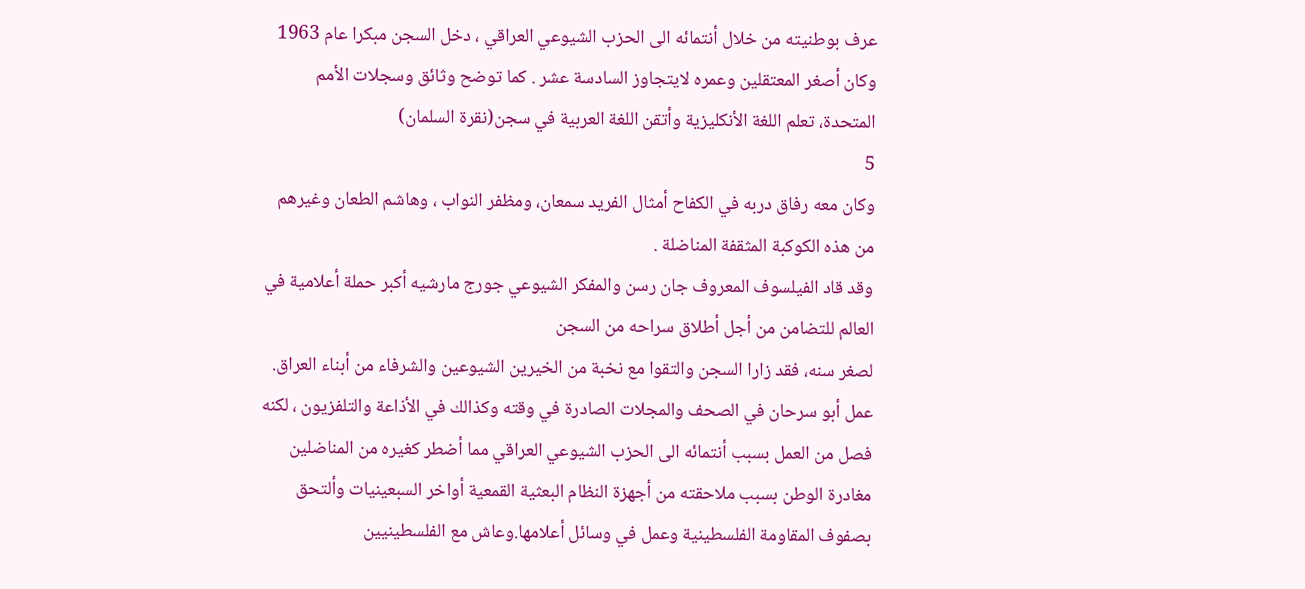عرف بوطنيته من خلال أنتمائه الى الحزب الشيوعي العراقي ، دخل السجن مبكرا عام 1963 وكان أصغر المعتقلين وعمره لايتجاوز السادسة عشر . كما توضح وثائق وسجلات الأمم المتحدة، تعلم اللغة الأنكليزية وأتقن اللغة العربية في سجن(نقرة السلمان)
5
وكان معه رفاق دربه في الكفاح أمثال الفريد سمعان، ومظفر النواب ، وهاشم الطعان وغيرهم من هذه الكوكبة المثقفة المناضلة .
وقد قاد الفيلسوف المعروف جان رسن والمفكر الشيوعي جورج مارشيه أكبر حملة أعلامية في العالم للتضامن من أجل أطلاق سراحه من السجن
لصغر سنه، فقد زارا السجن والتقوا مع نخبة من الخيرين الشيوعين والشرفاء من أبناء العراق.
عمل أبو سرحان في الصحف والمجلات الصادرة في وقته وكذالك في الأذاعة والتلفزيون ، لكنه فصل من العمل بسبب أنتمائه الى الحزب الشيوعي العراقي مما أضطر كغيره من المناضلين مغادرة الوطن بسبب ملاحقته من أجهزة النظام البعثية القمعية أواخر السبعينيات وألتحق بصفوف المقاومة الفلسطينية وعمل في وسائل أعلامها.وعاش مع الفلسطينيين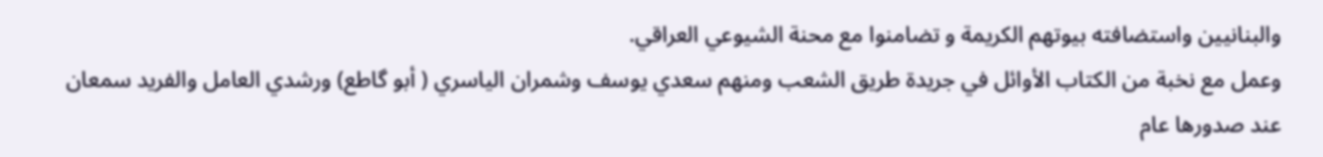والبنانيين واستضافته بيوتهم الكريمة و تضامنوا مع محنة الشيوعي العراقي.
وعمل مع نخبة من الكتاب الأوائل في جريدة طريق الشعب ومنهم سعدي يوسف وشمران الياسري ( أبو گاطع) ورشدي العامل والفريد سمعان عند صدورها عام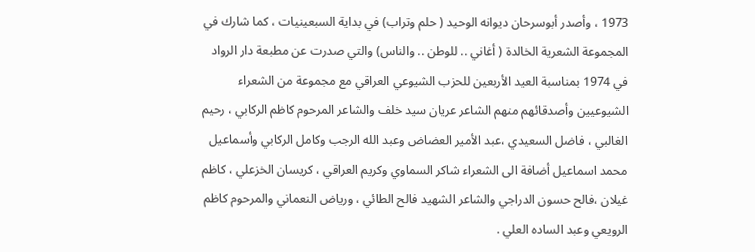1973 ، وأصدر أبوسرحان ديوانه الوحيد ( حلم وتراب) في بداية السبعينيات ، كما شارك في المجموعة الشعرية الخالدة ( أغاني .. للوطن .. والناس) والتي صدرت عن مطبعة دار الرواد في 1974 بمناسبة العيد الأربعين للحزب الشيوعي العراقي مع مجموعة من الشعراء الشيوعيين وأصدقائهم منهم الشاعر عريان سيد خلف والشاعر المرحوم كاظم الركابي ، رحيم الغالبي ، فاضل السعيدي ،عبد الأمير العضاض وعبد الله الرجب وكامل الركابي وأسماعيل محمد اسماعيل أضافة الى الشعراء شاكر السماوي وكريم العراقي ، كريسان الخزعلي ، كاظم غيلان ،فالح حسون الدراجي والشاعر الشهيد فالح الطائي ، ورياض النعماني والمرحوم كاظم الرويعي وعبد الساده العلي .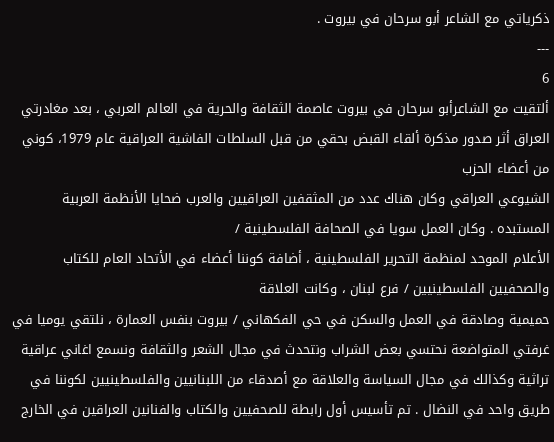ذكرياتي مع الشاعر أبو سرحان في بيروت .
---
6
ألتقيت مع الشاعرأبو سرحان في بيروت عاصمة الثقافة والحرية في العالم العربي ، بعد مغادرتي العراق أثر صدور مذكرة ألقاء القبض بحقي من قبل السلطات الفاشية العراقية عام 1979، كوني من أعضاء الحزب
الشيوعي العراقي وكان هناك عدد من المثقفين العراقيين والعرب ضحايا الأنظمة العربية المستبده . وكان العمل سويا في الصحافة الفلسطينية /
الأعلام الموحد لمنظمة التحرير الفلسطينية ، أضافة كوننا أعضاء في الأتحاد العام للكتاب والصحفيين الفلسطينيين / فرع لبنان ، وكانت العلاقة
حميمية وصادقة في العمل والسكن في حي الفكهاني / بيروت بنفس العمارة ، نلتقي يوميا في غرفتي المتواضعة نحتسي بعض الشراب ونتحدث في مجال الشعر والثقافة ونسمع اغاني عراقية تراثية وكذالك في مجال السياسة والعلاقة مع أصدقاء من اللبنانيين والفلسطينيين لكوننا في طريق واحد في النضال . تم تأسيس أول رابطة للصحفيين والكتاب والفنانين العراقين في الخارج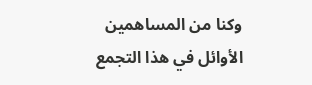وكنا من المساهمين الأوائل في هذا التجمع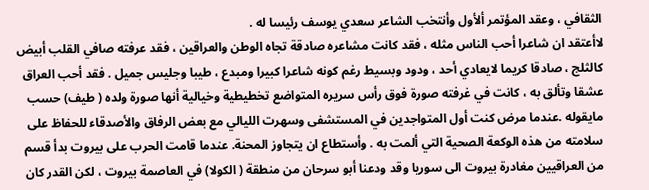الثقافي ، وعقد المؤتمر ألأول وأنتخب الشاعر سعدي يوسف رئيسا له .
لاأعتقد ان شاعرا أحب الناس مثله ، فقد كانت مشاعره صادقة تجاه الوطن والعراقين ، فقد عرفته صافي القلب أبيض كالثلج ، صادقا كريما لايعادي أحد ، ودود وبسيط رغم كونه شاعرا كبيرا ومبدع ، طيبا وجليس جميل . فقد أحب العراق عشقا وتألق به ، كانت في غرفته صورة فوق رأس سريره المتواضع تخطيطية وخيالية أنها صورة ولده ( طيف) حسب مايقوله .عندما مرض كنت أول المتواجدين في المستشفى وسهرت الليالي مع بعض الرفاق والأصدقاء للحفاظ على سلامته من هذه الوكعة الصحية التي ألمت به . وأستطاع ان يتجاوز المحنة. عندما قامت الحرب على بيروت بدأ قسم من العراقيين مغادرة بيروت الى سوريا وقد ودعنا أبو سرحان من منطقة ( الكولا) في العاصمة بيروت ، لكن القدر كان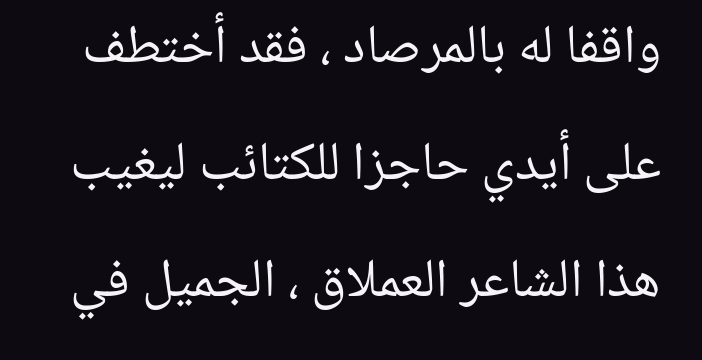واقفا له بالمرصاد ، فقد أختطف على أيدي حاجزا للكتائب ليغيب هذا الشاعر العملاق ، الجميل في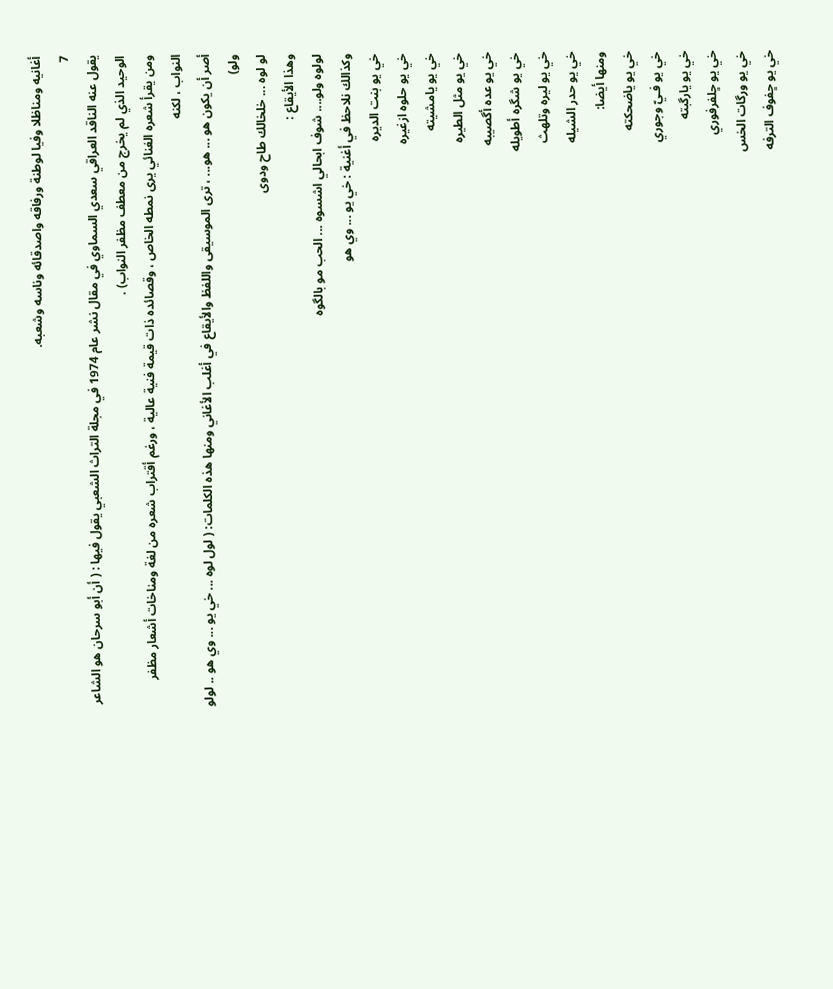أغانيه ومناظلا وفيا لوطنة ورفاقه واصدقائه وناسه وشعبه.
7
يقول عنه الناقد العراقي سعدي السماوي في مقال نشر عام 1974 في مجلة التراث الشعبي يقول فيها : ( أن أبو سرحان هو الشاعر الوحيد الذي لم يخرج من معطف مظفر النواب) .
ومن يقرأ شعره الغنائي يرى نمطه الخاص ، وقصائده ذات قيمة فنية عالية ، ورغم أقتراب شعره من لغة ومناخات أشعار مظفر النواب ، لكنه
أصر أن يكون هو ... هو... ، ترى الموسيقى واللفظ والأيقاع في أغلب الأغاني ومنها هذه الكلمات: ( لول لوه ... خي يو ... وي هو .. لولو ولو)
لو لوه ... خلخالك طاح ودوى
وهذا الأيقاع :
لولوه ولو.... شوف ابحالي اشسوه ... الحب مو بالگوه
وكذالك نلاحظ في أغنية : خي يو ... وي هو
خي يو بنت الديره
خي يو حلوه ازغيره
خي يو يامشيته
خي يو مثل الطيره
خي يو عده أگصيبه
خي يو شگره أطويله
خي يو ليره وتلهث
خي يو حدر الشيله
ومنها أيضا:
خي يو ياضحكته
خي يو فـيّ وجوري
خي يو يارگبته
خي يو ڇلفرفوري
خي يو ورگات الخس
خي يو ڇفوف الترفه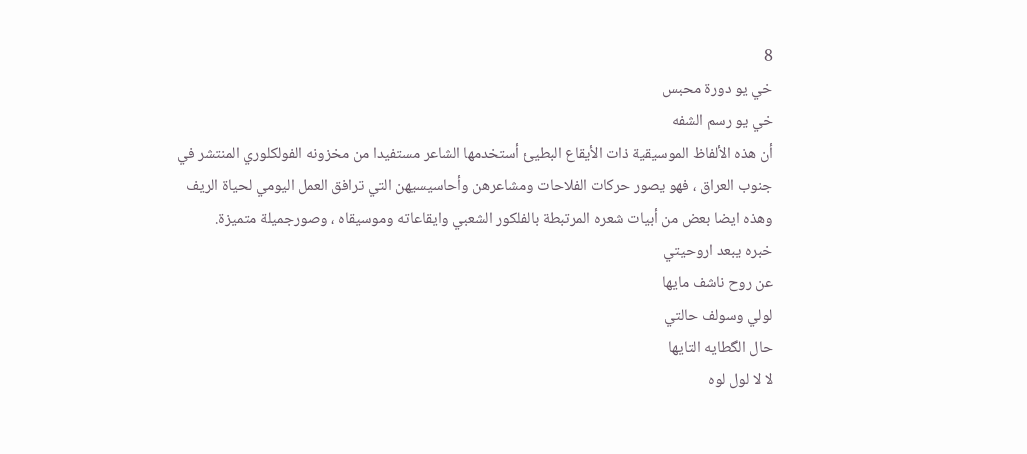8
خي يو دورة محبس
خي يو رسم الشفه
أن هذه الألفاظ الموسيقية ذات الأيقاع البطيئ أستخدمها الشاعر مستفيدا من مخزونه الفولكلوري المنتشر في جنوب العراق ، فهو يصور حركات الفلاحات ومشاعرهن وأحاسيسيهن التي ترافق العمل اليومي لحياة الريف
وهذه ايضا بعض من أبيات شعره المرتبطة بالفلكور الشعبي وايقاعاته وموسيقاه ، وصورجميلة متميزة.
خبره يبعد اروحيتي
عن روح ناشف مايها
لولي وسولف حالتي
حال الگطايه التايها
لا لا لول لوه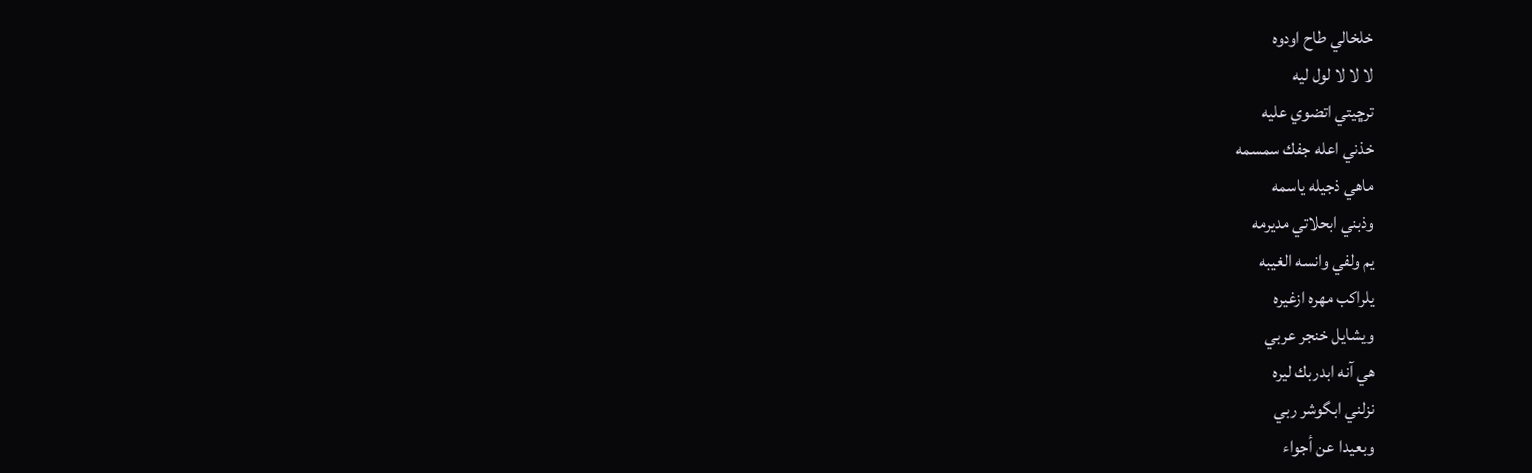خلخالي طاح اودوه
لا لا لا لول ليه
ترڇيتي اتضوي عليه
خذني اعله جفك سمسمه
ماهي ذجيله ياسمه
وذبني ابحلاتي مديرمه
يم ولفي وانسه الغيبه
يلراكب مهره ازغيره
ويشايل خنجر عربي
هي آنه ابدربك ليره
نزلني ابگوشر ربي
وبعيدا عن أجواء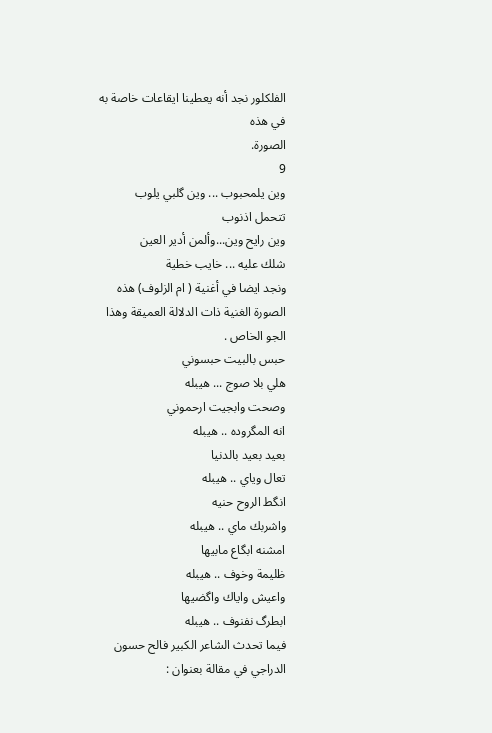الفلكلور نجد أنه يعطينا ايقاعات خاصة به في هذه
الصورة.
9
وين يلمحبوب ... وين گلبي يلوب
تتحمل اذنوب
وين رايح وين...وألمن أدير العين
شلك عليه ... خايب خطية
ونجد ايضا في أغنية ( ام الزلوف) هذه الصورة الغنية ذات الدلالة العميقة وهذا الجو الخاص .
حبس بالبيت حبسوني
هلي بلا صوج ... هيبله
وصحت وابجيت ارحموني
انه المگروده .. هيبله
بعيد بعيد بالدنيا
تعال وياي .. هيبله
انگط الروح حنيه
واشربك ماي .. هيبله
امشنه ابگاع مابيها
ظليمة وخوف .. هيبله
واعيش واياك واگضيها
ابطرگ نفنوف .. هيبله
فيما تحدث الشاعر الكبير فالح حسون الدراجي في مقالة بعنوان :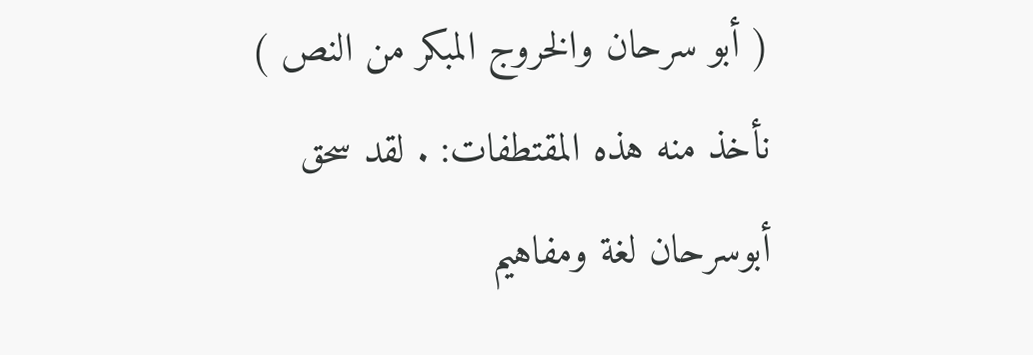( أبو سرحان والخروج المبكر من النص ) نأخذ منه هذه المقتطفات: . لقد سحق أبوسرحان لغة ومفاهيم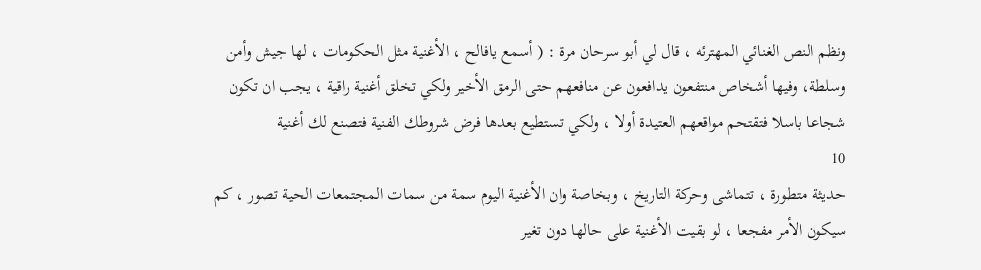ونظم النص الغنائي المهترئه ، قال لي أبو سرحان مرة : ( أسمع يافالح ، الأغنية مثل الحكومات ، لها جيش وأمن وسلطة، وفيها أشخاص منتفعون يدافعون عن منافعهم حتى الرمق الأخير ولكي تخلق أغنية راقية ، يجب ان تكون شجاعا باسلا فتقتحم مواقعهم العتيدة أولا ، ولكي تستطيع بعدها فرض شروطك الفنية فتصنع لك أغنية
10
حديثة متطورة ، تتماشى وحركة التاريخ ، وبخاصة وان الأغنية اليوم سمة من سمات المجتمعات الحية تصور ، كم سيكون الأمر مفجعا ، لو بقيت الأغنية على حالها دون تغير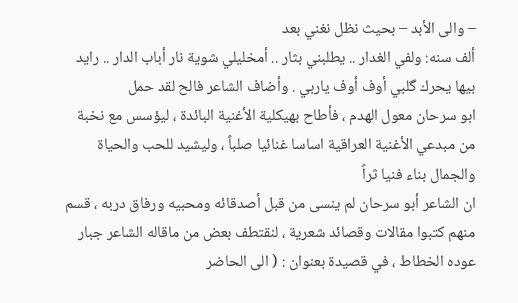– والى الأبد – بحيث نظل نغني بعد
ألف سنه: ولفي الغدار .. يطلبني بثار .. أمخليلي شوية نار أباب الدار .. رايد بيها يحرك گلبي أوف أوف ياربي . وأضاف الشاعر فالح لقد حمل
ابو سرحان معول الهدم ، فأطاح بهيكلية الأغنية البائدة ، ليؤسس مع نخبة من مبدعي الأغنية العراقية اساسا غنائيا صلباً ، وليشيد للحب والحياة والجمال بناء فنيا ثراً
ان الشاعر أبو سرحان لم ينسى من قبل أصدقائه ومحبيه ورفاق دربه ، قسم منهم كتبوا مقالات وقصائد شعرية ، لنقتطف بعض من ماقاله الشاعر جبار عوده الخطاط ، في قصيدة بعنوان : ( الى الحاضر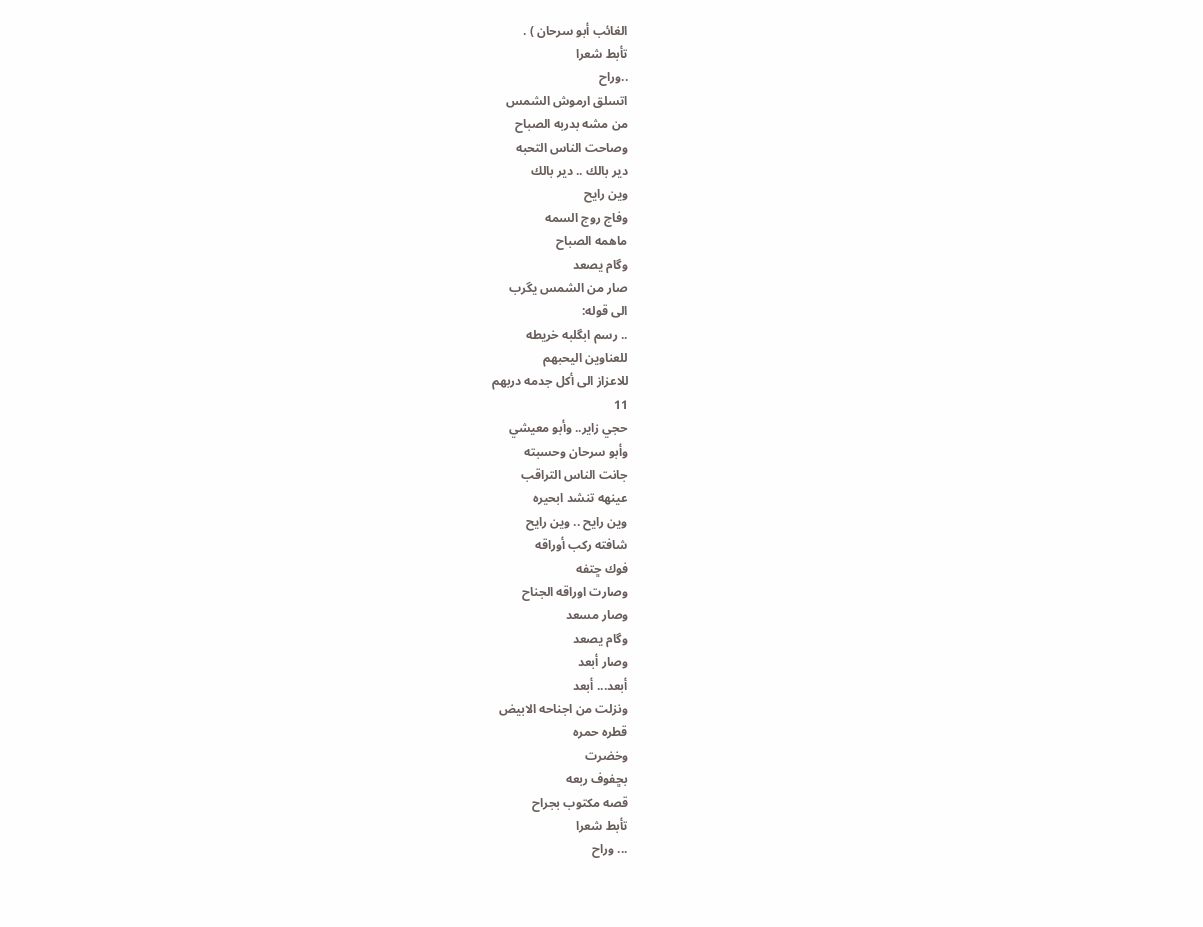الغائب أبو سرحان ) .
تأبط شعرا
..وراح
اتسلق ارموش الشمس
من مشه بدربه الصباح
وصاحت الناس التحبه
دير بالك .. دير بالك
وين رايح
وفاج روج السمه
ماهمه الصباح
وگام يصعد
صار من الشمس يگرب
الى قوله:
.. رسم ابگلبه خريطه
للعناوين اليحبهم
للاعزاز الى أكل جدمه دربهم
11
حجي زاير.. وأبو معيشي
وأبو سرحان وحسبته
جانت الناس التراقب
عينهه تنشد ابحيره
وين رايح .. وين رايح
شافته ركب أوراقه
فوك ڇتفه
وصارت اوراقه الجناح
وصار مسعد
وگام يصعد
وصار أبعد
أبعد... أبعد
ونزلت من اجناحه الابيض
قطره حمره
وخضرت
بڇفوف ربعه
قصه مكتوب بجراح
تأبط شعرا
... وراح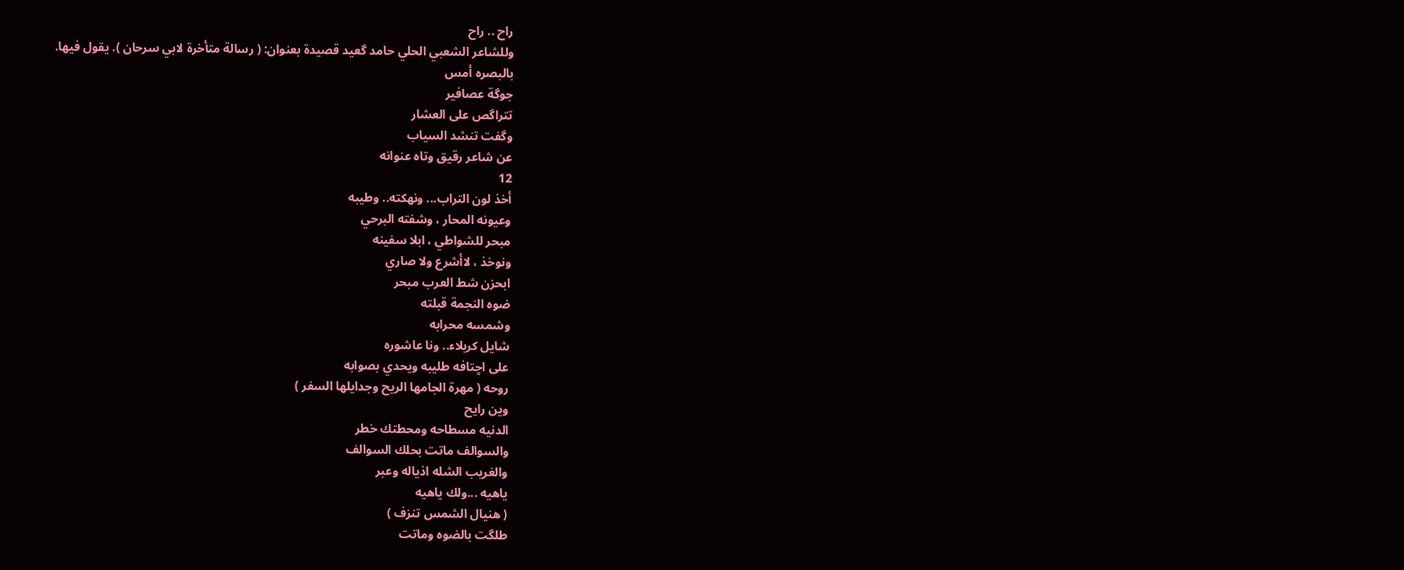راح .. راح
وللشاعر الشعبي الحلي حامد گعيد قصيدة بعنوان: ( رسالة متأخرة لابي سرحان ). يقول فيها.
بالبصره أمس
جوگة عصافير
تتراگص على العشار
وگفت تنشد السياب
عن شاعر رقيق وتاه عنوانه
12
أخذ لون التراب... ونهكته.. وطيبه
وعيونه المحار ، وشفته البرحي
مبحر للشواطي ، ابلا سفينه
ونوخذ ، لاأشرع ولا صاري
ابحزن شط العرب مبحر
ضوه النجمة قبلته
وشمسه محرابه
شايل كربلاء.. ونا عاشوره
على اڇتافه طليبه ويحدي بصوابه
روحه ( مهرة الجامها الريح وجدايلها السفر )
وين رايح
الدنيه مسطاحه ومحطتك خطر
والسوالف ماتت بحلك السوالف
والغريب الشله اذياله وعبر
ياهيه ...ولك ياهيه
( هنيال الشمس تنزف )
طلگت بالضوه وماتت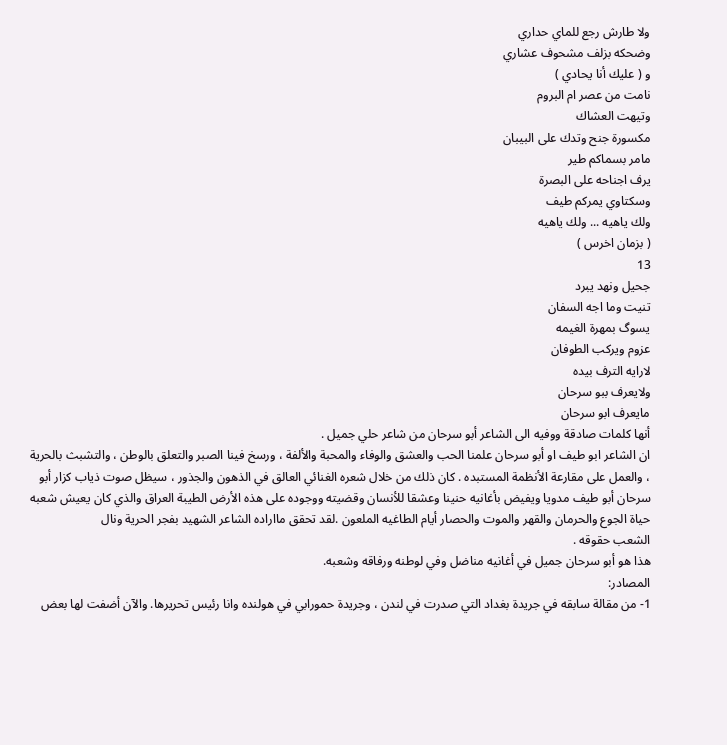ولا طارش رجع للماي حداري
وضحكه بزلف مشحوف عشاري
و ( عليك أنا يحادي )
نامت من عصر ام البروم
وتيهت العشاك
مكسورة جنح وتدك على البيبان
مامر بسماكم طير
يرف اجناحه على البصرة
وسكتاوي يمركم طيف
ولك ياهيه ... ولك ياهيه
( بزمان اخرس )
13
جحيل ونهد يبرد
تنيت وما اجه السفان
يسوگ بمهرة الغيمه
عزوم ويركب الطوفان
لارايه الترف بيده
ولايعرف ببو سرحان
مايعرف ابو سرحان
أنها كلمات صادقة ووفيه الى الشاعر أبو سرحان من شاعر حلي جميل .
ان الشاعر ابو طيف او أبو سرحان علمنا الحب والعشق والوفاء والمحبة والألفة ، ورسخ فينا الصبر والتعلق بالوطن ، والتشبث بالحرية ، والعمل على مقارعة الأنظمة المستبده . كان ذلك من خلال شعره الغنائي العالق في الذهون والجذور ، سيظل صوت ذياب كزار أبو سرحان أبو طيف مدويا ويفيض بأغانيه حنينا وعشقا للأنسان وقضيته ووجوده على هذه الأرض الطيبة العراق والذي كان يعيش شعبه حياة الجوع والحرمان والقهر والموت والحصار أيام الطاغيه الملعون .لقد تحقق مااراده الشاعر الشهيد بفجر الحرية ونال
الشعب حقوقه .
هذا هو أبو سرحان جميل في أغانيه مناضل وفي لوطنه ورفاقه وشعبه.
المصادر:
1- من مقالة سابقه في جريدة بغداد التي صدرت في لندن ، وجريدة حمورابي في هولنده وانا رئيس تحريرها. والآن أضفت لها بعض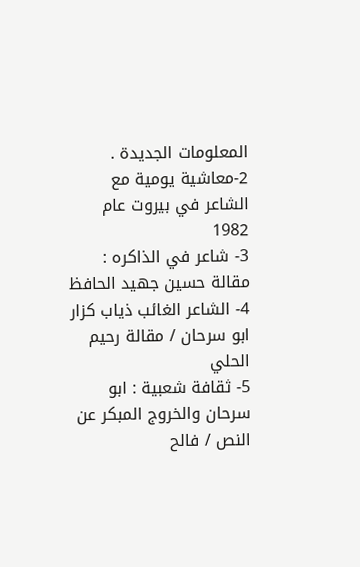المعلومات الجديدة .
2-معاشية يومية مع الشاعر في بيروت عام 1982
3- شاعر في الذاكره : مقالة حسين جهيد الحافظ
4- الشاعر الغائب ذياب كزار ابو سرحان / مقالة رحيم الحلي
5- ثقافة شعبية : ابو سرحان والخروج المبكر عن النص / فالح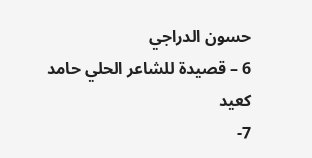حسون الدراجي
6 – قصيدة للشاعر الحلي حامد كعيد
7-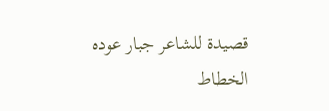قصيدة للشاعر جبار عوده الخطاط